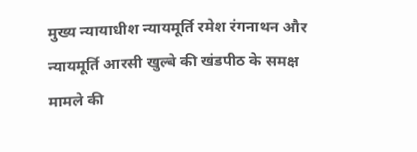मुख्य न्यायाधीश न्यायमूर्ति रमेश रंगनाथन और न्यायमूर्ति आरसी खुल्बे की खंडपीठ के समक्ष मामले की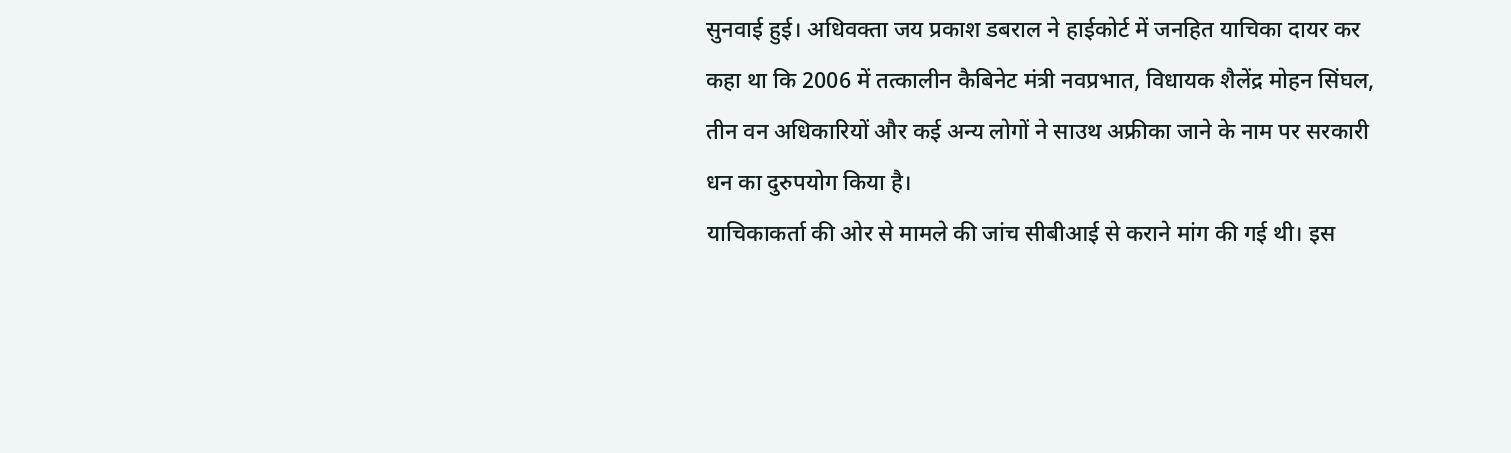सुनवाई हुई। अधिवक्ता जय प्रकाश डबराल ने हाईकोर्ट में जनहित याचिका दायर कर कहा था कि 2006 में तत्कालीन कैबिनेट मंत्री नवप्रभात, विधायक शैलेंद्र मोहन सिंघल, तीन वन अधिकारियों और कई अन्य लोगों ने साउथ अफ्रीका जाने के नाम पर सरकारी धन का दुरुपयोग किया है।
याचिकाकर्ता की ओर से मामले की जांच सीबीआई से कराने मांग की गई थी। इस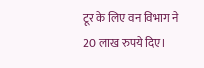टूर के लिए वन विभाग ने 20 लाख रुपये दिए।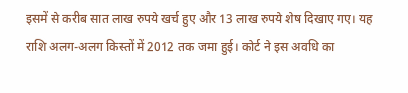इसमें से करीब सात लाख रुपये खर्च हुए और 13 लाख रुपये शेष दिखाए गए। यह राशि अलग-अलग किस्तों में 2012 तक जमा हुई। कोर्ट ने इस अवधि का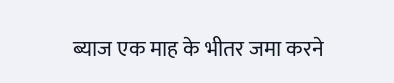ब्याज एक माह के भीतर जमा करने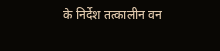के निर्देश तत्कालीन वन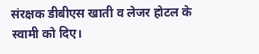संरक्षक डीबीएस खाती व लेजर होटल के स्वामी को दिए।